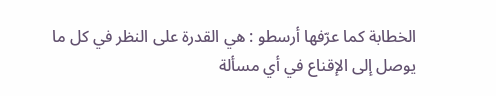الخطابة كما عرّفها أرسطو : هي القدرة على النظر في كل ما يوصل إلى الإقناع في أي مسألة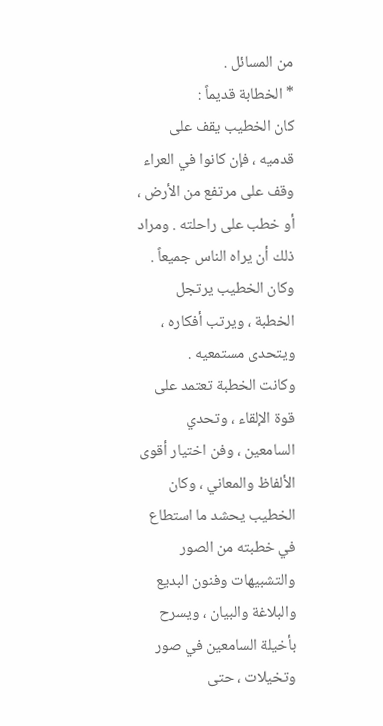من المسائل .
* الخطابة قديماً :
كان الخطيب يقف على قدميه ، فإن كانوا في العراء وقف على مرتفع من الأرض ، أو خطب على راحلته . ومراد ذلك أن يراه الناس جميعاً . وكان الخطيب يرتجل الخطبة ، ويرتب أفكاره ، ويتحدى مستمعيه .
وكانت الخطبة تعتمد على قوة الإلقاء ، وتحدي السامعين ، وفن اختيار أقوى الألفاظ والمعاني ، وكان الخطيب يحشد ما استطاع في خطبته من الصور والتشبيهات وفنون البديع والبلاغة والبيان ، ويسرح بأخيلة السامعين في صور وتخيلات ، حتى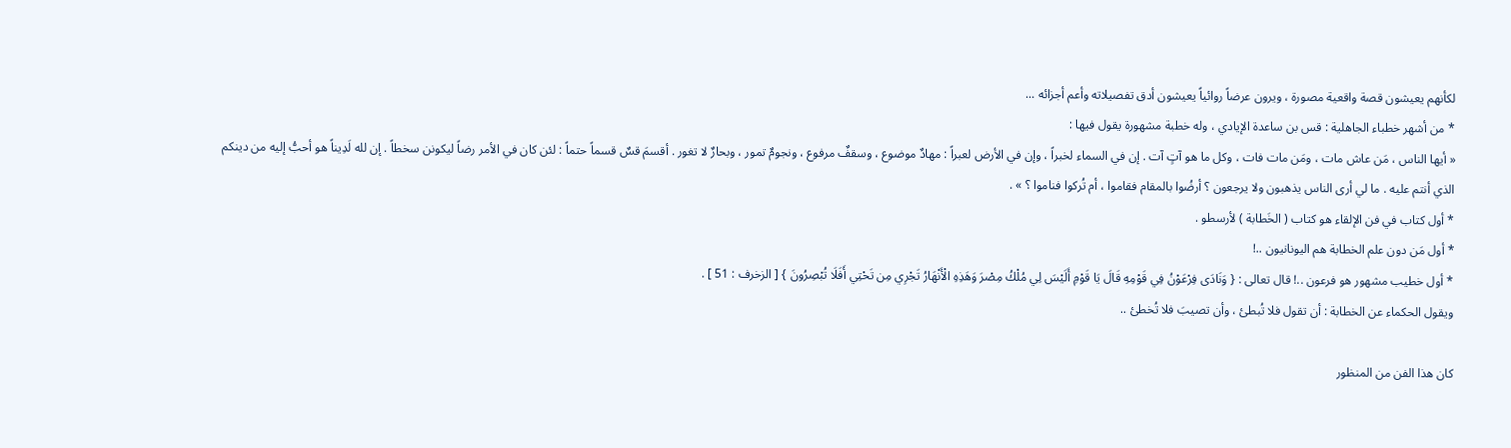لكأنهم يعيشون قصة واقعية مصورة ، ويرون عرضاً روائياً يعيشون أدق تفصيلاته وأعم أجزائه ...
* من أشهر خطباء الجاهلية : قس بن ساعدة الإيادي ، وله خطبة مشهورة يقول فيها :
« أيها الناس ، مَن عاش مات ، ومَن مات فات ، وكل ما هو آتٍ آت . إن في السماء لخبراً ، وإن في الأرض لعبراً : مهادٌ موضوع ، وسقفٌ مرفوع ، ونجومٌ تمور ، وبحارٌ لا تغور . أقسمَ قسٌ قسماً حتماً : لئن كان في الأمر رضاً ليكونن سخطاً . إن لله لَدِيناً هو أحبُّ إليه من دينكم الذي أنتم عليه . ما لي أرى الناس يذهبون ولا يرجعون ؟ أرضُوا بالمقام فقاموا ، أم تُركوا فناموا ؟ » .
* أول كتاب في فن الإلقاء هو كتاب ( الخَطابة ) لأرسطو .
* أول مَن دون علم الخطابة هم اليونانيون ..!
* أول خطيب مشهور هو فرعون ..! قال تعالى : { وَنَادَى فِرْعَوْنُ فِي قَوْمِهِ قَالَ يَا قَوْمِ أَلَيْسَ لِي مُلْكُ مِصْرَ وَهَذِهِ الْأَنْهَارُ تَجْرِي مِن تَحْتِي أَفَلَا تُبْصِرُونَ } [ الزخرف : 51 ] .
ويقول الحكماء عن الخطابة : أن تقول فلا تُبطئ ، وأن تصيبَ فلا تُخطئ ..

كان هذا الفن من المنظور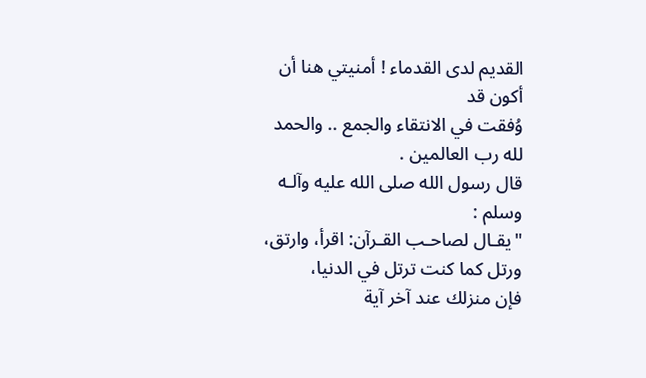القديم لدى القدماء ! أمنيتي هنا أن أكون قد
وُفقت في الانتقاء والجمع .. والحمد لله رب العالمين .
قال رسول الله صلى الله عليه وآلـه وسلم :
"يقـال لصاحـب القـرآن: اقرأ، وارتق، ورتل كما كنت ترتل في الدنيا،
فإن منزلك عند آخر آية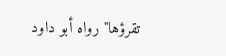تقرؤها" رواه أبو داود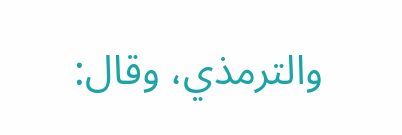والترمذي، وقال: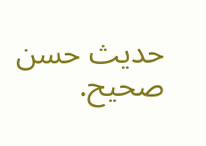حديث حسن صحيح.